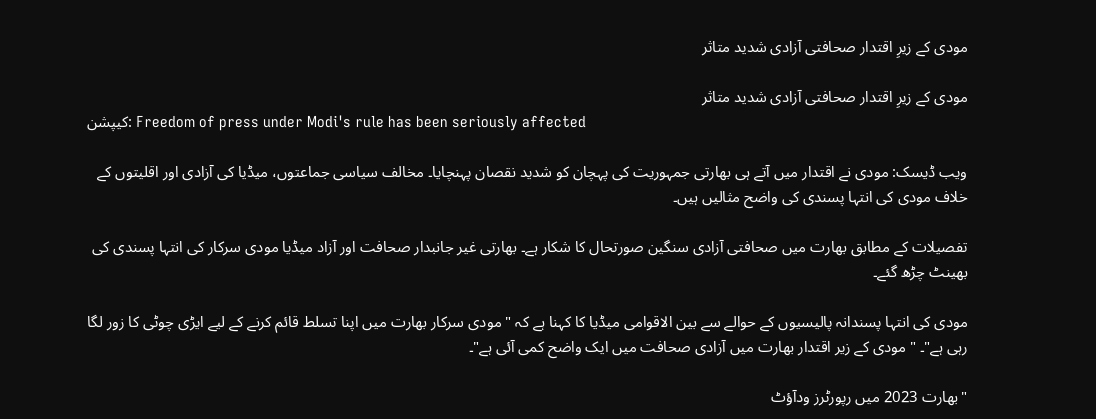مودی کے زیرِ اقتدار صحافتی آزادی شدید متاثر

مودی کے زیرِ اقتدار صحافتی آزادی شدید متاثر
کیپشن: Freedom of press under Modi's rule has been seriously affected

ویب ڈیسک: مودی نے اقتدار میں آتے ہی بھارتی جمہوریت کی پہچان کو شدید نقصان پہنچایا۔ مخالف سیاسی جماعتوں، میڈیا کی آزادی اور اقلیتوں کے خلاف مودی کی انتہا پسندی کی واضح مثالیں ہیں۔

تفصیلات کے مطابق بھارت میں صحافتی آزادی سنگین صورتحال کا شکار ہے۔ بھارتی غیر جانبدار صحافت اور آزاد میڈیا مودی سرکار کی انتہا پسندی کی بھینٹ چڑھ گئے۔

مودی کی انتہا پسندانہ پالیسیوں کے حوالے سے بین الاقوامی میڈیا کا کہنا ہے کہ " مودی سرکار بھارت میں اپنا تسلط قائم کرنے کے لیے ایڑی چوٹی کا زور لگا رہی ہے"۔ " مودی کے زیر اقتدار بھارت میں آزادی صحافت میں ایک واضح کمی آئی ہے"۔

"بھارت 2023 میں رپورٹرز ودآؤٹ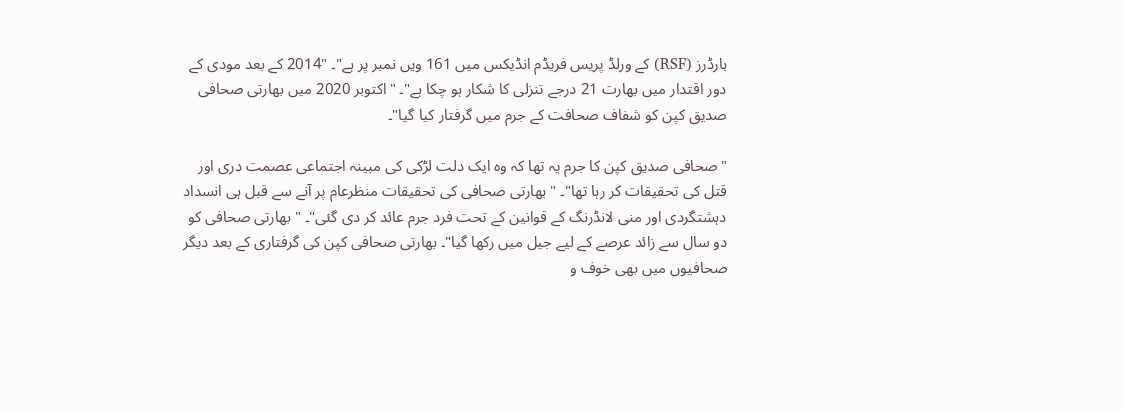بارڈرز (RSF) کے ورلڈ پریس فریڈم انڈیکس میں 161 ویں نمبر پر ہے"۔ "2014 کے بعد مودی کے دور اقتدار میں بھارت 21 درجے تنزلی کا شکار ہو چکا ہے"۔ "اکتوبر 2020 میں بھارتی صحافی صدیق کپن کو شفاف صحافت کے جرم میں گرفتار کیا گیا"۔

"صحافی صدیق کپن کا جرم یہ تھا کہ وہ ایک دلت لڑکی کی مبینہ اجتماعی عصمت دری اور قتل کی تحقیقات کر رہا تھا"۔ "بھارتی صحافی کی تحقیقات منظرعام پر آنے سے قبل ہی انسداد دہشتگردی اور منی لانڈرنگ کے قوانین کے تحت فرد جرم عائد کر دی گئی"۔ "بھارتی صحافی کو دو سال سے زائد عرصے کے لیے جیل میں رکھا گیا"۔ بھارتی صحافی کپن کی گرفتاری کے بعد دیگر صحافیوں میں بھی خوف و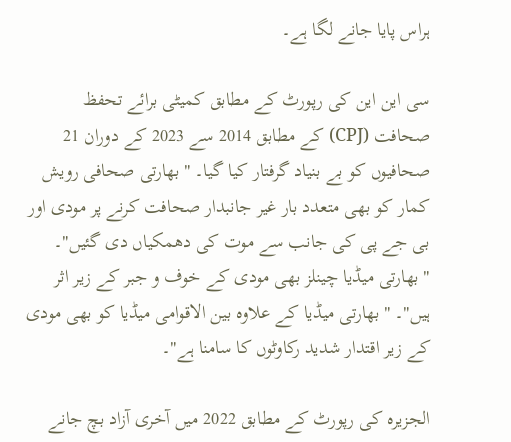ہراس پایا جانے لگا ہے۔

سی این این کی رپورٹ کے مطابق کمیٹی برائے تحفظ صحافت (CPJ) کے مطابق 2014 سے 2023 کے دوران 21 صحافیوں کو بے بنیاد گرفتار کیا گیا۔ "بھارتی صحافی رویش کمار کو بھی متعدد بار غیر جانبدار صحافت کرنے پر مودی اور بی جے پی کی جانب سے موت کی دھمکیاں دی گئیں"۔ "بھارتی میڈیا چینلز بھی مودی کے خوف و جبر کے زیر اثر ہیں"۔ "بھارتی میڈیا کے علاوہ بین الاقوامی میڈیا کو بھی مودی کے زیر اقتدار شدید رکاوٹوں کا سامنا ہے"۔

الجزیرہ کی رپورٹ کے مطابق 2022 میں آخری آزاد بچ جانے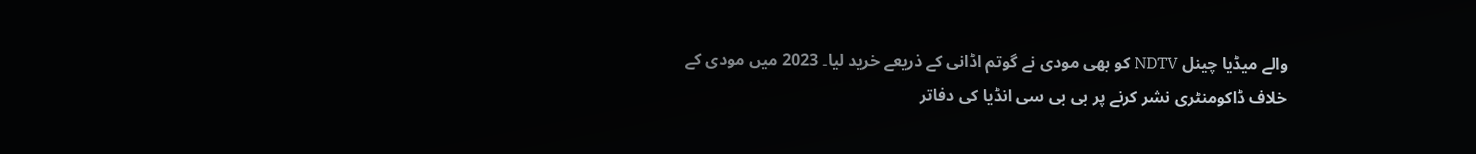والے میڈیا چینل NDTV کو بھی مودی نے گوتم اڈانی کے ذریعے خرید لیا۔ 2023 میں مودی کے خلاف ڈاکومنٹری نشر کرنے پر بی بی سی انڈیا کی دفاتر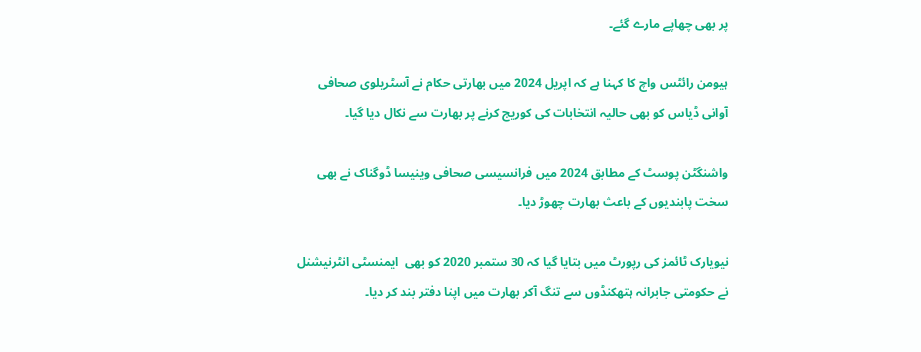پر بھی چھاپے مارے گئے۔

ہیومن رائٹس واچ کا کہنا ہے کہ اپریل 2024 میں بھارتی حکام نے آسٹریلوی صحافی آوانی ڈیاس کو بھی حالیہ انتخابات کی کوریج کرنے پر بھارت سے نکال دیا گیا۔

واشنگٹن پوسٹ کے مطابق 2024 میں فرانسیسی صحافی وینیسا ڈوگناک نے بھی سخت پابندیوں کے باعث بھارت چھوڑ دیا۔

نیویارک ٹائمز کی رپورٹ میں بتایا گیا کہ 30 ستمبر 2020 کو بھی  ایمنسٹی انٹرنیشنل نے حکومتی جابرانہ ہتھکنڈوں سے تنگ آکر بھارت میں اپنا دفتر بند کر دیا۔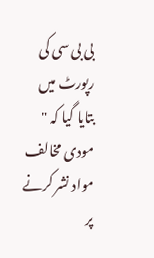بی بی سی کی رپورٹ میں بتایا گیا کہ " مودی مخالف مواد نشر کرنے پر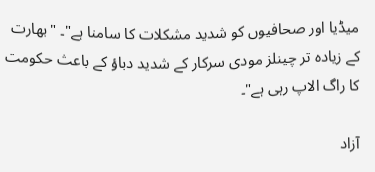میڈیا اور صحافیوں کو شدید مشکلات کا سامنا ہے"۔ "بھارت کے زیادہ تر چینلز مودی سرکار کے شدید دباؤ کے باعث حکومت کا راگ الاپ رہی ہے"۔

آزاد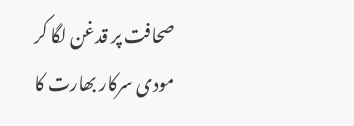صحافت پر قدغن لگا کر مودی سرکار بھارت کا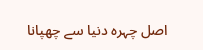اصل چہرہ دنیا سے چھپانا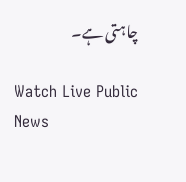چاہتی ہے۔

Watch Live Public News